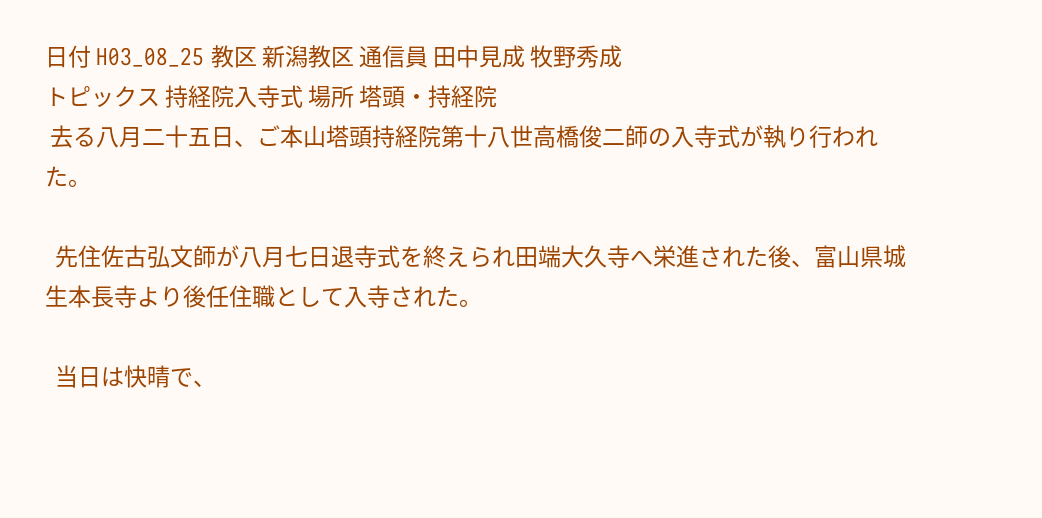日付 H03_08_25 教区 新潟教区 通信員 田中見成 牧野秀成
トピックス 持経院入寺式 場所 塔頭・持経院
 去る八月二十五日、ご本山塔頭持経院第十八世高橋俊二師の入寺式が執り行われた。

  先住佐古弘文師が八月七日退寺式を終えられ田端大久寺へ栄進された後、富山県城生本長寺より後任住職として入寺された。

  当日は快晴で、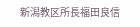新潟教区所長福田良信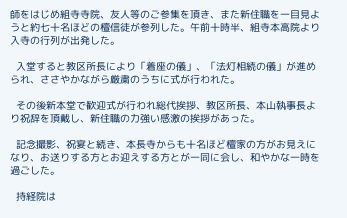師をはじめ組寺寺院、友人等のご参集を頂き、また新住職を一目見ようと約七十名ほどの檀信徒が参列した。午前十時半、組寺本高院より入寺の行列が出発した。

  入堂すると教区所長により「着座の儀」、「法灯相続の儀」が進められ、ささやかながら厳粛のうちに式が行われた。

  その後新本堂で歓迎式が行われ総代挨拶、教区所長、本山執事長より祝辞を頂戴し、新住職の力強い感激の挨拶があった。

  記念撮影、祝宴と続き、本長寺からも十名ほど檀家の方がお見えになり、お送りする方とお迎えする方とが一同に会し、和やかな一時を過ごした。

  持経院は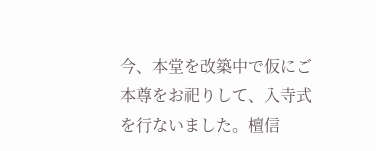今、本堂を改築中で仮にご本尊をお祀りして、入寺式を行ないました。檀信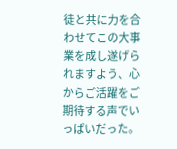徒と共に力を合わせてこの大事業を成し遂げられますよう、心からご活躍をご期待する声でいっぱいだった。